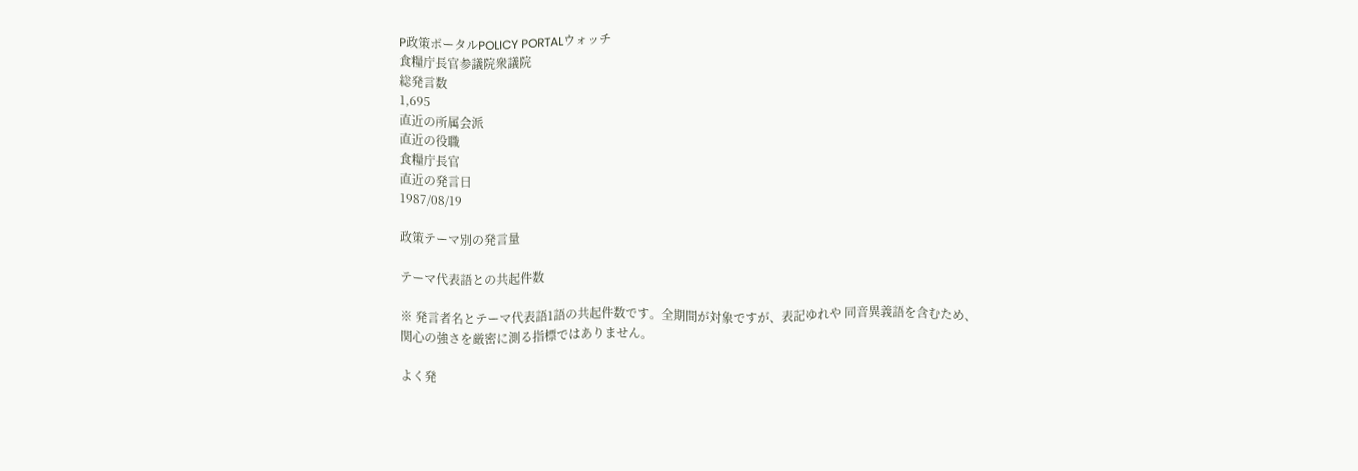P政策ポータルPOLICY PORTALウォッチ
食糧庁長官参議院衆議院
総発言数
1,695
直近の所属会派
直近の役職
食糧庁長官
直近の発言日
1987/08/19

政策テーマ別の発言量

テーマ代表語との共起件数

※ 発言者名とテーマ代表語1語の共起件数です。全期間が対象ですが、表記ゆれや 同音異義語を含むため、関心の強さを厳密に測る指標ではありません。

よく発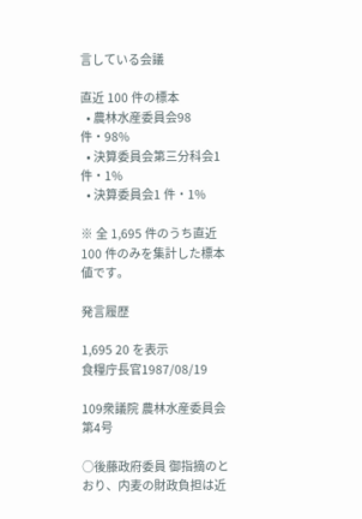言している会議

直近 100 件の標本
  • 農林水産委員会98 件・98%
  • 決算委員会第三分科会1 件・1%
  • 決算委員会1 件・1%

※ 全 1,695 件のうち直近 100 件のみを集計した標本値です。

発言履歴

1,695 20 を表示
食糧庁長官1987/08/19

109衆議院 農林水産委員会 第4号

○後藤政府委員 御指摘のとおり、内麦の財政負担は近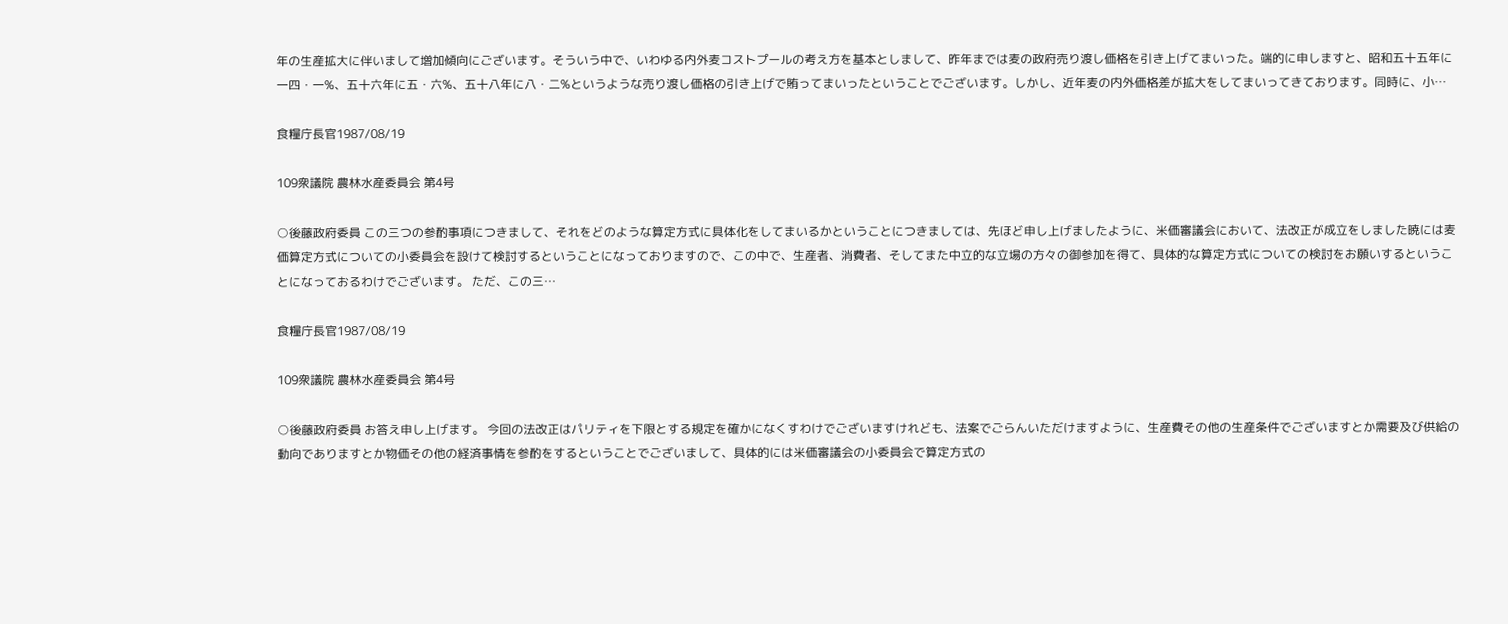年の生産拡大に伴いまして増加傾向にございます。そういう中で、いわゆる内外麦コストプールの考え方を基本としまして、昨年までは麦の政府売り渡し価格を引き上げてまいった。端的に申しますと、昭和五十五年に一四・一%、五十六年に五・六%、五十八年に八・二%というような売り渡し価格の引き上げで賄ってまいったということでございます。しかし、近年麦の内外価格差が拡大をしてまいってきております。同時に、小…

食糧庁長官1987/08/19

109衆議院 農林水産委員会 第4号

○後藤政府委員 この三つの参酌事項につきまして、それをどのような算定方式に具体化をしてまいるかということにつきましては、先ほど申し上げましたように、米価審議会において、法改正が成立をしました暁には麦価算定方式についての小委員会を設けて検討するということになっておりますので、この中で、生産者、消費者、そしてまた中立的な立場の方々の御参加を得て、具体的な算定方式についての検討をお願いするということになっておるわけでございます。 ただ、この三…

食糧庁長官1987/08/19

109衆議院 農林水産委員会 第4号

○後藤政府委員 お答え申し上げます。 今回の法改正はパリティを下限とする規定を確かになくすわけでございますけれども、法案でごらんいただけますように、生産費その他の生産条件でございますとか需要及び供給の動向でありますとか物価その他の経済事情を参酌をするということでございまして、具体的には米価審議会の小委員会で算定方式の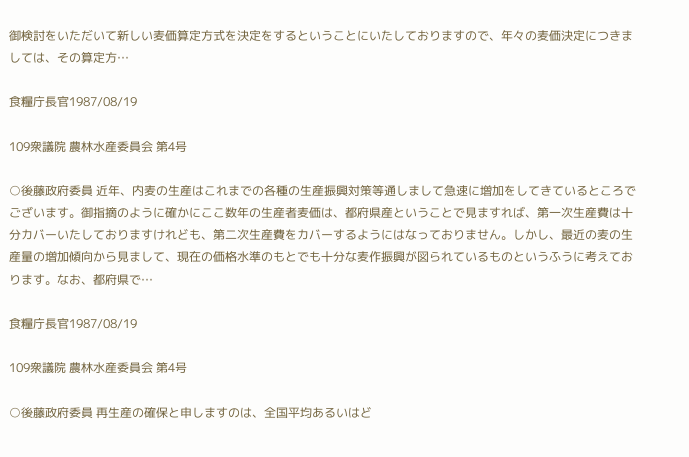御検討をいただいて新しい麦価算定方式を決定をするということにいたしておりますので、年々の麦価決定につきましては、その算定方…

食糧庁長官1987/08/19

109衆議院 農林水産委員会 第4号

○後藤政府委員 近年、内麦の生産はこれまでの各種の生産振興対策等通しまして急速に増加をしてきているところでございます。御指摘のように確かにここ数年の生産者麦価は、都府県産ということで見ますれば、第一次生産費は十分カバーいたしておりますけれども、第二次生産費をカバーするようにはなっておりません。しかし、最近の麦の生産量の増加傾向から見まして、現在の価格水準のもとでも十分な麦作振興が図られているものというふうに考えております。なお、都府県で…

食糧庁長官1987/08/19

109衆議院 農林水産委員会 第4号

○後藤政府委員 再生産の確保と申しますのは、全国平均あるいはど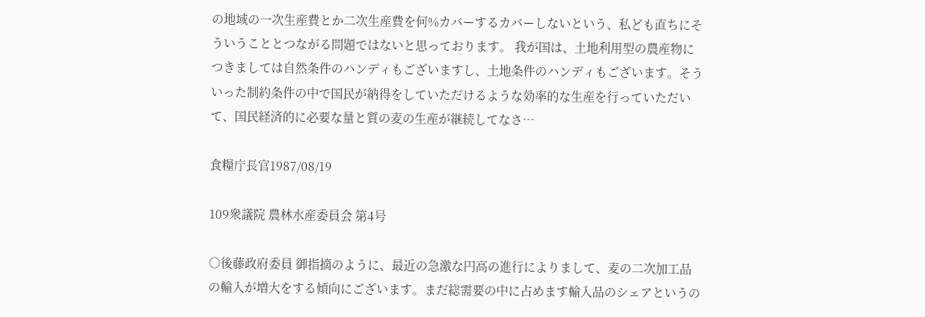の地域の一次生産費とか二次生産費を何%カバーするカバーしないという、私ども直ちにそういうこととつながる問題ではないと思っております。 我が国は、土地利用型の農産物につきましては自然条件のハンディもございますし、土地条件のハンディもございます。そういった制約条件の中で国民が納得をしていただけるような効率的な生産を行っていただいて、国民経済的に必要な量と質の麦の生産が継続してなさ…

食糧庁長官1987/08/19

109衆議院 農林水産委員会 第4号

○後藤政府委員 御指摘のように、最近の急激な円高の進行によりまして、麦の二次加工品の輸入が増大をする傾向にございます。まだ総需要の中に占めます輸入品のシェアというの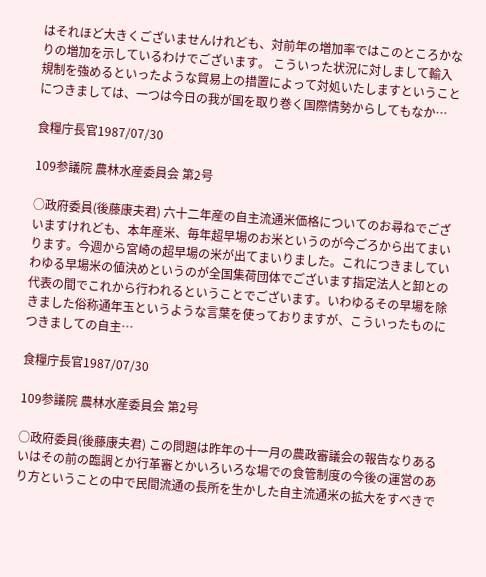はそれほど大きくございませんけれども、対前年の増加率ではこのところかなりの増加を示しているわけでございます。 こういった状況に対しまして輸入規制を強めるといったような貿易上の措置によって対処いたしますということにつきましては、一つは今日の我が国を取り巻く国際情勢からしてもなか…

食糧庁長官1987/07/30

109参議院 農林水産委員会 第2号

○政府委員(後藤康夫君) 六十二年産の自主流通米価格についてのお尋ねでございますけれども、本年産米、毎年超早場のお米というのが今ごろから出てまいります。今週から宮崎の超早場の米が出てまいりました。これにつきましていわゆる早場米の値決めというのが全国集荷団体でございます指定法人と卸との代表の間でこれから行われるということでございます。いわゆるその早場を除きました俗称通年玉というような言葉を使っておりますが、こういったものにつきましての自主…

食糧庁長官1987/07/30

109参議院 農林水産委員会 第2号

○政府委員(後藤康夫君) この問題は昨年の十一月の農政審議会の報告なりあるいはその前の臨調とか行革審とかいろいろな場での食管制度の今後の運営のあり方ということの中で民間流通の長所を生かした自主流通米の拡大をすべきで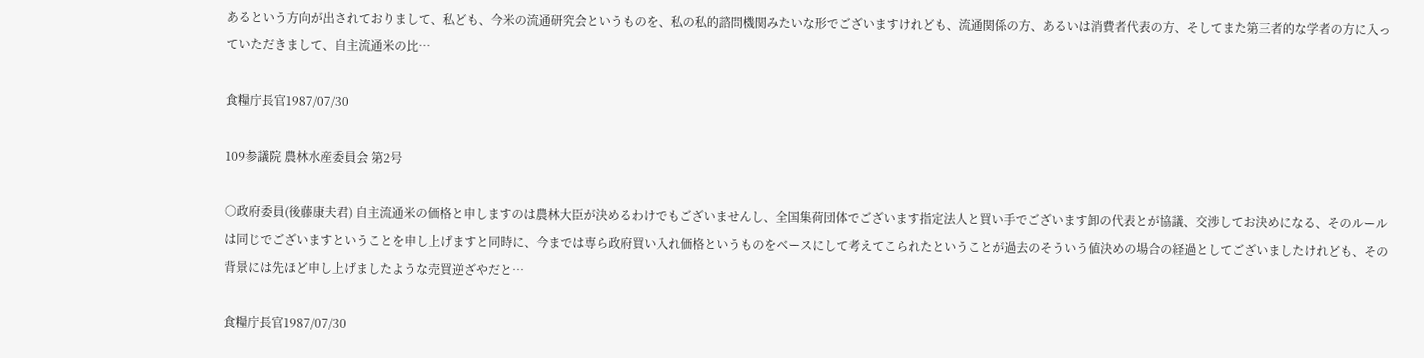あるという方向が出されておりまして、私ども、今米の流通研究会というものを、私の私的諮問機関みたいな形でございますけれども、流通関係の方、あるいは消費者代表の方、そしてまた第三者的な学者の方に入っていただきまして、自主流通米の比…

食糧庁長官1987/07/30

109参議院 農林水産委員会 第2号

○政府委員(後藤康夫君) 自主流通米の価格と申しますのは農林大臣が決めるわけでもございませんし、全国集荷団体でございます指定法人と買い手でございます卸の代表とが協議、交渉してお決めになる、そのルールは同じでございますということを申し上げますと同時に、今までは専ら政府買い入れ価格というものをベースにして考えてこられたということが過去のそういう値決めの場合の経過としてございましたけれども、その背景には先ほど申し上げましたような売買逆ざやだと…

食糧庁長官1987/07/30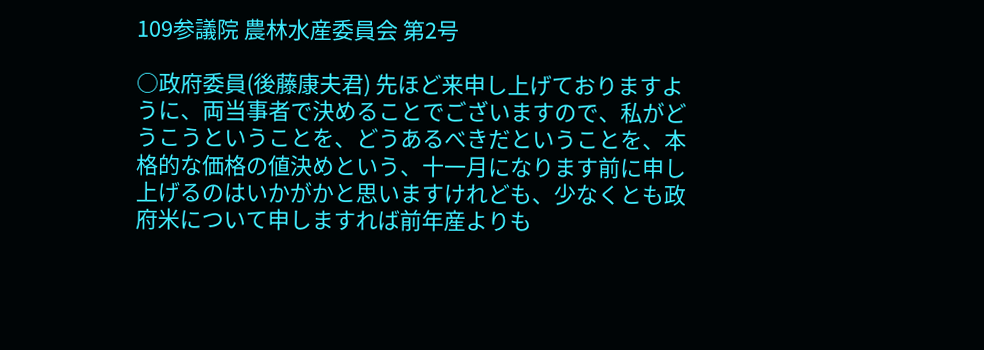109参議院 農林水産委員会 第2号

○政府委員(後藤康夫君) 先ほど来申し上げておりますように、両当事者で決めることでございますので、私がどうこうということを、どうあるべきだということを、本格的な価格の値決めという、十一月になります前に申し上げるのはいかがかと思いますけれども、少なくとも政府米について申しますれば前年産よりも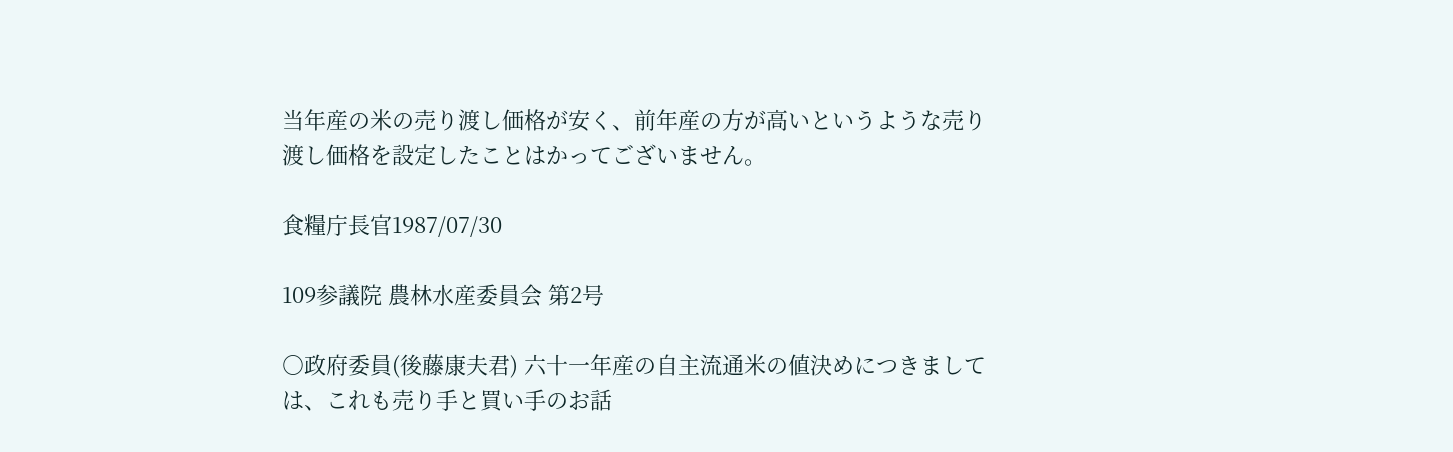当年産の米の売り渡し価格が安く、前年産の方が高いというような売り渡し価格を設定したことはかってございません。

食糧庁長官1987/07/30

109参議院 農林水産委員会 第2号

○政府委員(後藤康夫君) 六十一年産の自主流通米の値決めにつきましては、これも売り手と買い手のお話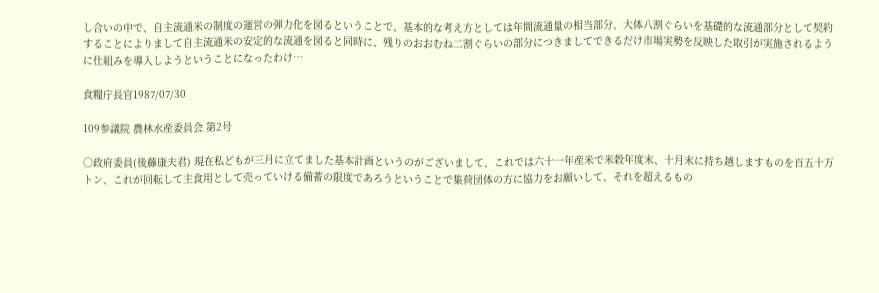し合いの中で、自主流通米の制度の運営の弾力化を図るということで、基本的な考え方としては年間流通量の相当部分、大体八割ぐらいを基礎的な流通部分として契約することによりまして自主流通米の安定的な流通を図ると同時に、残りのおおむね二割ぐらいの部分につきましてできるだけ市場実勢を反映した取引が実施されるように仕組みを導入しようということになったわけ…

食糧庁長官1987/07/30

109参議院 農林水産委員会 第2号

○政府委員(後藤康夫君) 現在私どもが三月に立てました基本計画というのがございまして、これでは六十一年産米で米穀年度末、十月末に持ち越しますものを百五十万トン、これが回転して主食用として売っていける備蓄の限度であろうということで集荷団体の方に協力をお願いして、それを超えるもの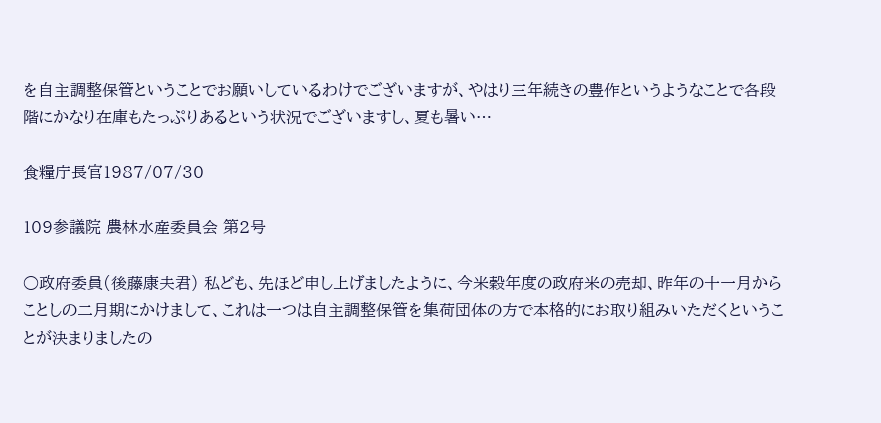を自主調整保管ということでお願いしているわけでございますが、やはり三年続きの豊作というようなことで各段階にかなり在庫もたっぷりあるという状況でございますし、夏も暑い…

食糧庁長官1987/07/30

109参議院 農林水産委員会 第2号

○政府委員(後藤康夫君) 私ども、先ほど申し上げましたように、今米穀年度の政府米の売却、昨年の十一月からことしの二月期にかけまして、これは一つは自主調整保管を集荷団体の方で本格的にお取り組みいただくということが決まりましたの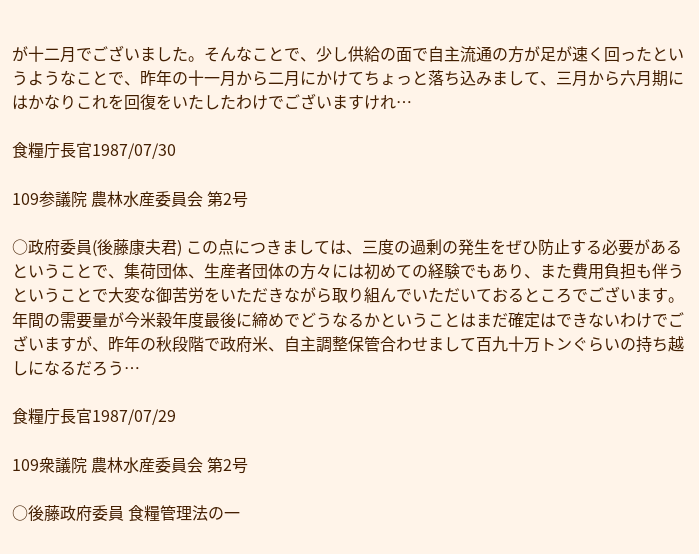が十二月でございました。そんなことで、少し供給の面で自主流通の方が足が速く回ったというようなことで、昨年の十一月から二月にかけてちょっと落ち込みまして、三月から六月期にはかなりこれを回復をいたしたわけでございますけれ…

食糧庁長官1987/07/30

109参議院 農林水産委員会 第2号

○政府委員(後藤康夫君) この点につきましては、三度の過剰の発生をぜひ防止する必要があるということで、集荷団体、生産者団体の方々には初めての経験でもあり、また費用負担も伴うということで大変な御苦労をいただきながら取り組んでいただいておるところでございます。 年間の需要量が今米穀年度最後に締めでどうなるかということはまだ確定はできないわけでございますが、昨年の秋段階で政府米、自主調整保管合わせまして百九十万トンぐらいの持ち越しになるだろう…

食糧庁長官1987/07/29

109衆議院 農林水産委員会 第2号

○後藤政府委員 食糧管理法の一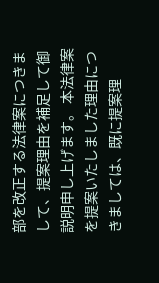部を改正する法律案につきまして、提案理由を補足して御説明申し上げます。 本法律案を提案いたしました理由につきましては、既に提案理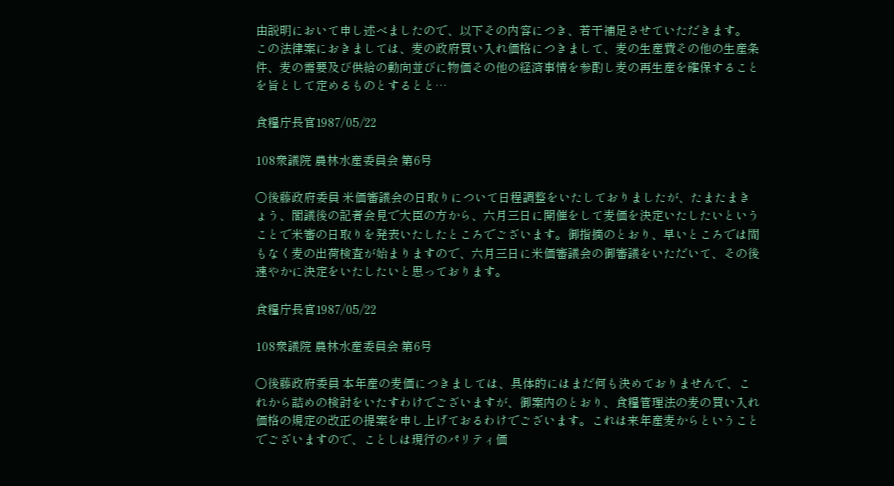由説明において申し述べましたので、以下その内容につき、若干補足させていただきます。 この法律案におきましては、麦の政府買い入れ価格につきまして、麦の生産費その他の生産条件、麦の需要及び供給の動向並びに物価その他の経済事情を参酌し麦の再生産を確保することを旨として定めるものとするとと…

食糧庁長官1987/05/22

108衆議院 農林水産委員会 第6号

○後藤政府委員 米価審議会の日取りについて日程調整をいたしておりましたが、たまたまきょう、閣議後の記者会見で大臣の方から、六月三日に開催をして麦価を決定いたしたいということで米審の日取りを発表いたしたところでございます。御指摘のとおり、早いところでは間もなく麦の出荷検査が始まりますので、六月三日に米価審議会の御審議をいただいて、その後速やかに決定をいたしたいと思っております。

食糧庁長官1987/05/22

108衆議院 農林水産委員会 第6号

○後藤政府委員 本年産の麦価につきましては、具体的にはまだ何も決めておりませんで、これから詰めの検討をいたすわけでございますが、御案内のとおり、食糧管理法の麦の買い入れ価格の規定の改正の提案を申し上げておるわけでございます。これは来年産麦からということでございますので、ことしは現行のパリティ価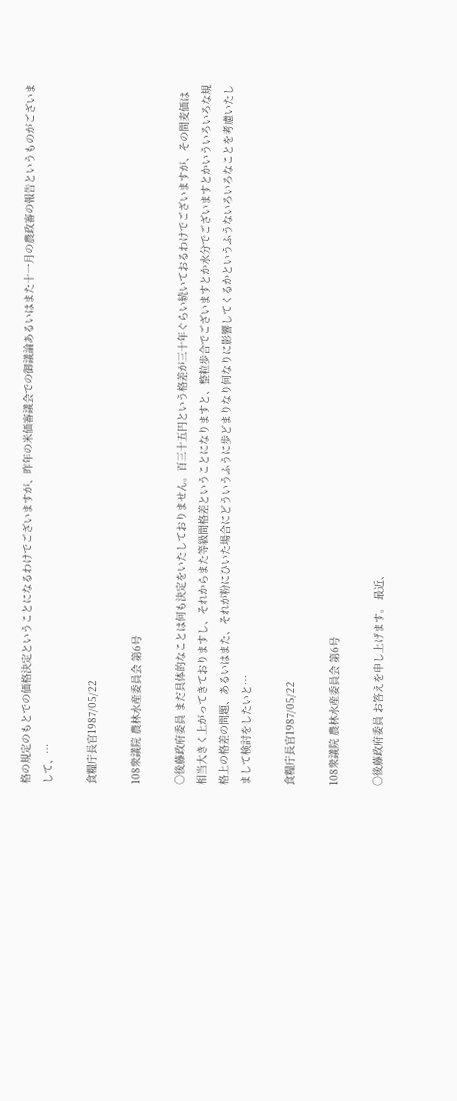格の規定のもとでの価格決定ということになるわけでございますが、昨年の米価審議会での御議論あるいはまた十一月の農政審の報告というものがございまして、…

食糧庁長官1987/05/22

108衆議院 農林水産委員会 第6号

○後藤政府委員 まだ具体的なことは何も決定をいたしておりません。百三十五円という格差が三十年ぐらい続いておるわけでございますが、その間麦価は相当大きく上がってきておりますし、それからまた等級間格差ということになりますと、整粒歩合でございますとか水分でございますとかいういろいろな規格上の格差の問題、あるいはまた、それが粉にひいた場合にどういうふうに歩どまりなり何なりに影響してくるかというふうないろいろなことを考慮いたしまして検討をしたいと…

食糧庁長官1987/05/22

108衆議院 農林水産委員会 第6号

○後藤政府委員 お答えを申し上げます。 最近、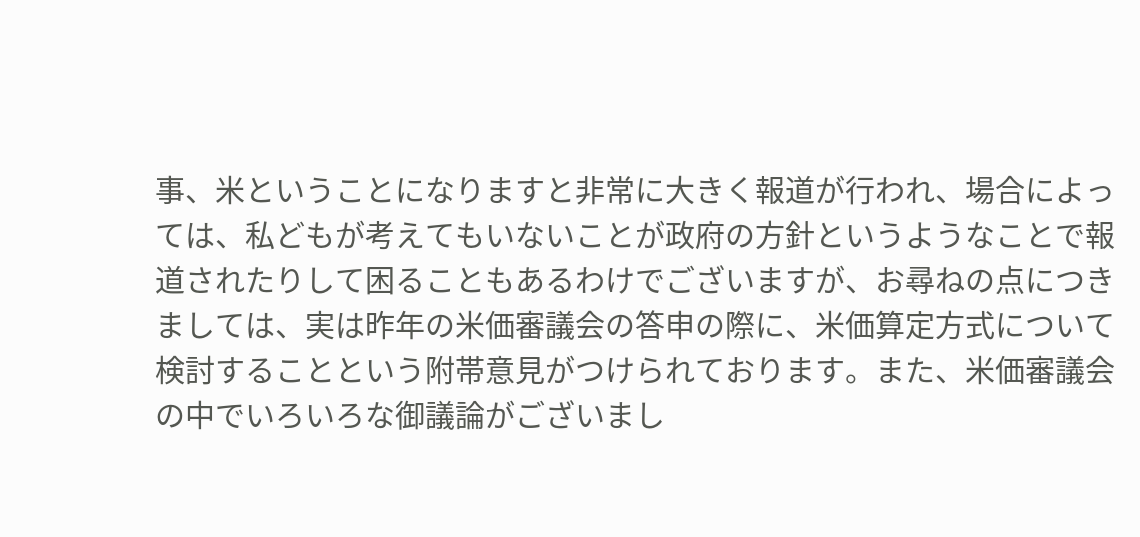事、米ということになりますと非常に大きく報道が行われ、場合によっては、私どもが考えてもいないことが政府の方針というようなことで報道されたりして困ることもあるわけでございますが、お尋ねの点につきましては、実は昨年の米価審議会の答申の際に、米価算定方式について検討することという附帯意見がつけられております。また、米価審議会の中でいろいろな御議論がございまし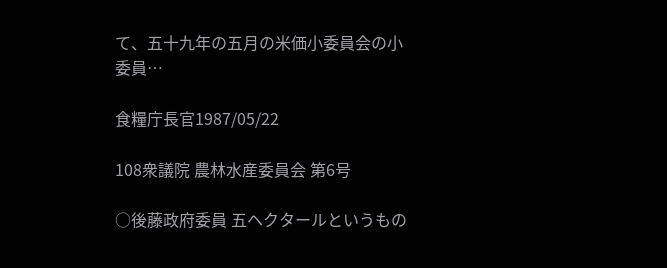て、五十九年の五月の米価小委員会の小委員…

食糧庁長官1987/05/22

108衆議院 農林水産委員会 第6号

○後藤政府委員 五ヘクタールというもの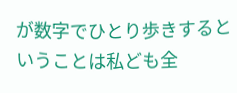が数字でひとり歩きするということは私ども全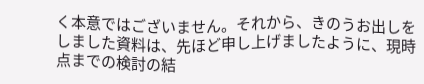く本意ではございません。それから、きのうお出しをしました資料は、先ほど申し上げましたように、現時点までの検討の結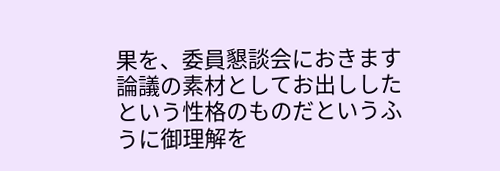果を、委員懇談会におきます論議の素材としてお出ししたという性格のものだというふうに御理解を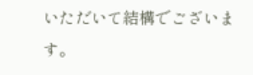いただいて結構でございます。